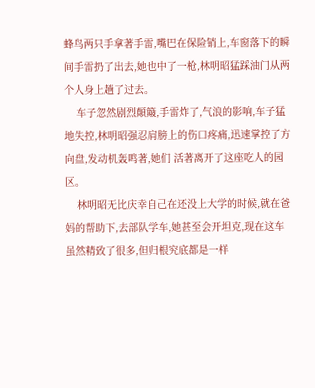蜂鸟两只手拿著手雷,嘴巴在保险销上,车窗落下的瞬间手雷扔了出去,她也中了一枪,林明昭猛踩油门从两个人身上趟了过去。
    车子忽然剧烈顛簸,手雷炸了,气浪的影响,车子猛地失控,林明昭强忍肩膀上的伤口疼痛,迅速掌控了方向盘,发动机轰鸣著,她们 活著离开了这座吃人的园区。
    林明昭无比庆幸自己在还没上大学的时候,就在爸妈的帮助下,去部队学车,她甚至会开坦克,现在这车虽然精致了很多,但归根究底都是一样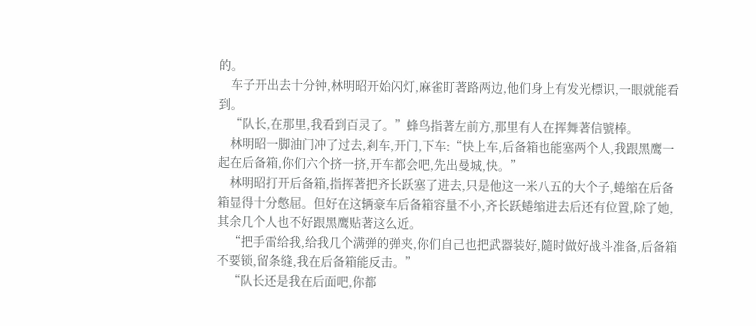的。
    车子开出去十分钟,林明昭开始闪灯,麻雀盯著路两边,他们身上有发光標识,一眼就能看到。
    “队长,在那里,我看到百灵了。”蜂鸟指著左前方,那里有人在挥舞著信號棒。
    林明昭一脚油门冲了过去,剎车,开门,下车:“快上车,后备箱也能塞两个人,我跟黑鹰一起在后备箱,你们六个挤一挤,开车都会吧,先出曼城,快。”
    林明昭打开后备箱,指挥著把齐长跃塞了进去,只是他这一米八五的大个子,蜷缩在后备箱显得十分憋屈。但好在这辆豪车后备箱容量不小,齐长跃蜷缩进去后还有位置,除了她,其余几个人也不好跟黑鹰贴著这么近。
    “把手雷给我,给我几个满弹的弹夹,你们自己也把武器装好,隨时做好战斗准备,后备箱不要锁,留条缝,我在后备箱能反击。”
    “队长还是我在后面吧,你都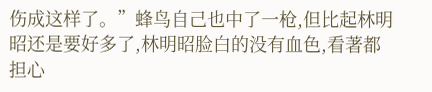伤成这样了。”蜂鸟自己也中了一枪,但比起林明昭还是要好多了,林明昭脸白的没有血色,看著都担心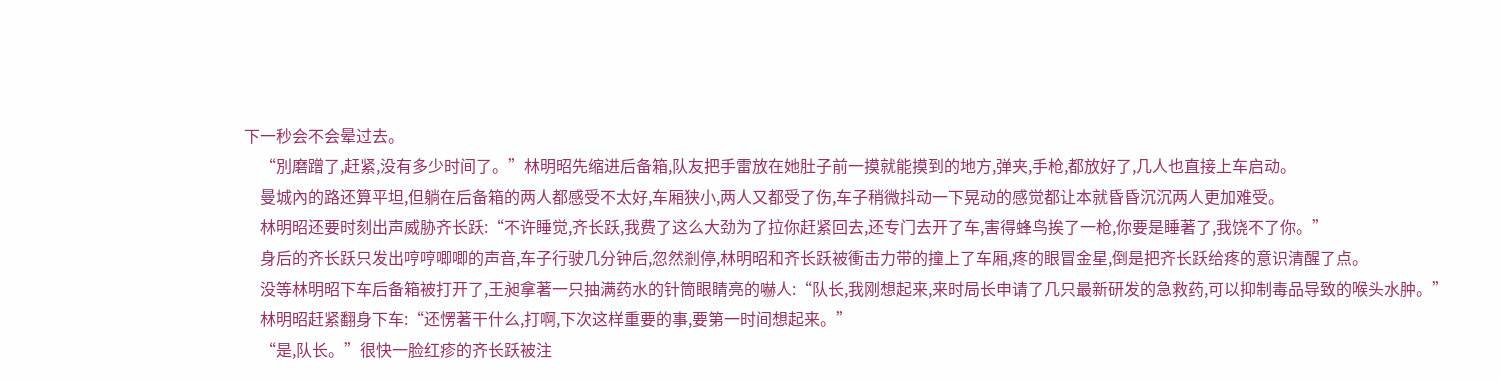下一秒会不会晕过去。
    “別磨蹭了,赶紧,没有多少时间了。”林明昭先缩进后备箱,队友把手雷放在她肚子前一摸就能摸到的地方,弹夹,手枪,都放好了,几人也直接上车启动。
    曼城內的路还算平坦,但躺在后备箱的两人都感受不太好,车厢狭小,两人又都受了伤,车子稍微抖动一下晃动的感觉都让本就昏昏沉沉两人更加难受。
    林明昭还要时刻出声威胁齐长跃:“不许睡觉,齐长跃,我费了这么大劲为了拉你赶紧回去,还专门去开了车,害得蜂鸟挨了一枪,你要是睡著了,我饶不了你。”
    身后的齐长跃只发出哼哼唧唧的声音,车子行驶几分钟后,忽然剎停,林明昭和齐长跃被衝击力带的撞上了车厢,疼的眼冒金星,倒是把齐长跃给疼的意识清醒了点。
    没等林明昭下车后备箱被打开了,王昶拿著一只抽满药水的针筒眼睛亮的嚇人:“队长,我刚想起来,来时局长申请了几只最新研发的急救药,可以抑制毒品导致的喉头水肿。”
    林明昭赶紧翻身下车:“还愣著干什么,打啊,下次这样重要的事,要第一时间想起来。”
    “是,队长。”很快一脸红疹的齐长跃被注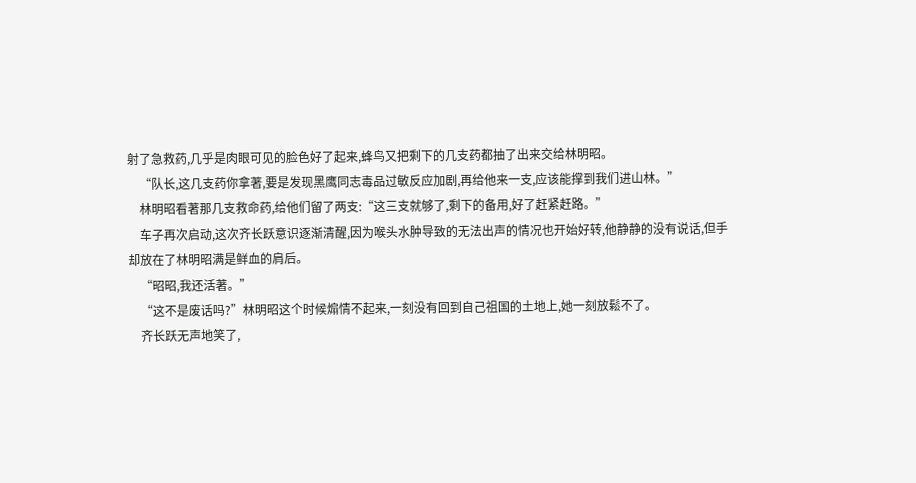射了急救药,几乎是肉眼可见的脸色好了起来,蜂鸟又把剩下的几支药都抽了出来交给林明昭。
    “队长,这几支药你拿著,要是发现黑鹰同志毒品过敏反应加剧,再给他来一支,应该能撑到我们进山林。”
    林明昭看著那几支救命药,给他们留了两支:“这三支就够了,剩下的备用,好了赶紧赶路。”
    车子再次启动,这次齐长跃意识逐渐清醒,因为喉头水肿导致的无法出声的情况也开始好转,他静静的没有说话,但手却放在了林明昭满是鲜血的肩后。
    “昭昭,我还活著。”
    “这不是废话吗?”林明昭这个时候煽情不起来,一刻没有回到自己祖国的土地上,她一刻放鬆不了。
    齐长跃无声地笑了,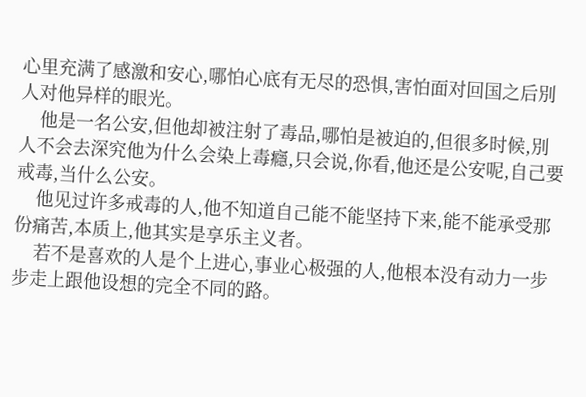心里充满了感激和安心,哪怕心底有无尽的恐惧,害怕面对回国之后別人对他异样的眼光。
    他是一名公安,但他却被注射了毒品,哪怕是被迫的,但很多时候,別人不会去深究他为什么会染上毒癮,只会说,你看,他还是公安呢,自己要戒毒,当什么公安。
    他见过许多戒毒的人,他不知道自己能不能坚持下来,能不能承受那份痛苦,本质上,他其实是享乐主义者。
    若不是喜欢的人是个上进心,事业心极强的人,他根本没有动力一步步走上跟他设想的完全不同的路。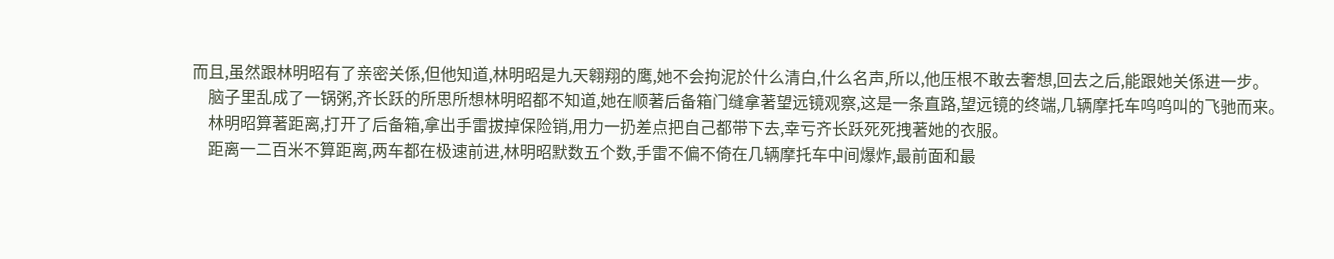而且,虽然跟林明昭有了亲密关係,但他知道,林明昭是九天翱翔的鹰,她不会拘泥於什么清白,什么名声,所以,他压根不敢去奢想,回去之后,能跟她关係进一步。
    脑子里乱成了一锅粥,齐长跃的所思所想林明昭都不知道,她在顺著后备箱门缝拿著望远镜观察,这是一条直路,望远镜的终端,几辆摩托车呜呜叫的飞驰而来。
    林明昭算著距离,打开了后备箱,拿出手雷拔掉保险销,用力一扔差点把自己都带下去,幸亏齐长跃死死拽著她的衣服。
    距离一二百米不算距离,两车都在极速前进,林明昭默数五个数,手雷不偏不倚在几辆摩托车中间爆炸,最前面和最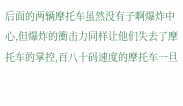后面的两辆摩托车虽然没有子啊爆炸中心,但爆炸的衝击力同样让他们失去了摩托车的掌控,百八十码速度的摩托车一旦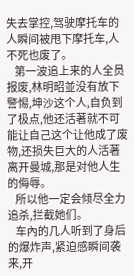失去掌控,驾驶摩托车的人瞬间被甩下摩托车,人不死也废了。
    第一波追上来的人全员报废,林明昭並没有放下警惕,坤沙这个人,自负到了极点,他还活著就不可能让自己这个让他成了废物,还损失巨大的人活著离开曼城,那是对他人生的侮辱。
    所以他一定会倾尽全力追杀,拦截她们。
    车內的几人听到了身后的爆炸声,紧迫感瞬间袭来,开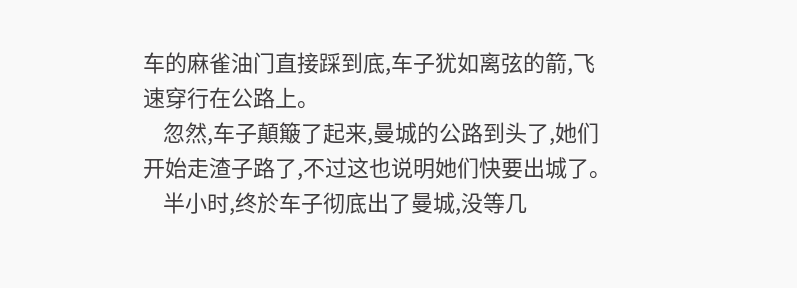车的麻雀油门直接踩到底,车子犹如离弦的箭,飞速穿行在公路上。
    忽然,车子顛簸了起来,曼城的公路到头了,她们开始走渣子路了,不过这也说明她们快要出城了。
    半小时,终於车子彻底出了曼城,没等几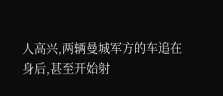人高兴,两辆曼城军方的车追在身后,甚至开始射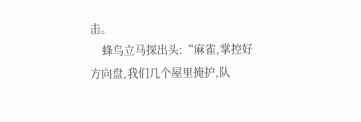击。
    蜂鸟立马探出头:“麻雀,掌控好方向盘,我们几个屋里掩护,队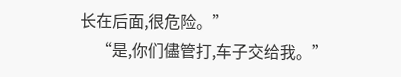长在后面,很危险。”
    “是,你们儘管打,车子交给我。”